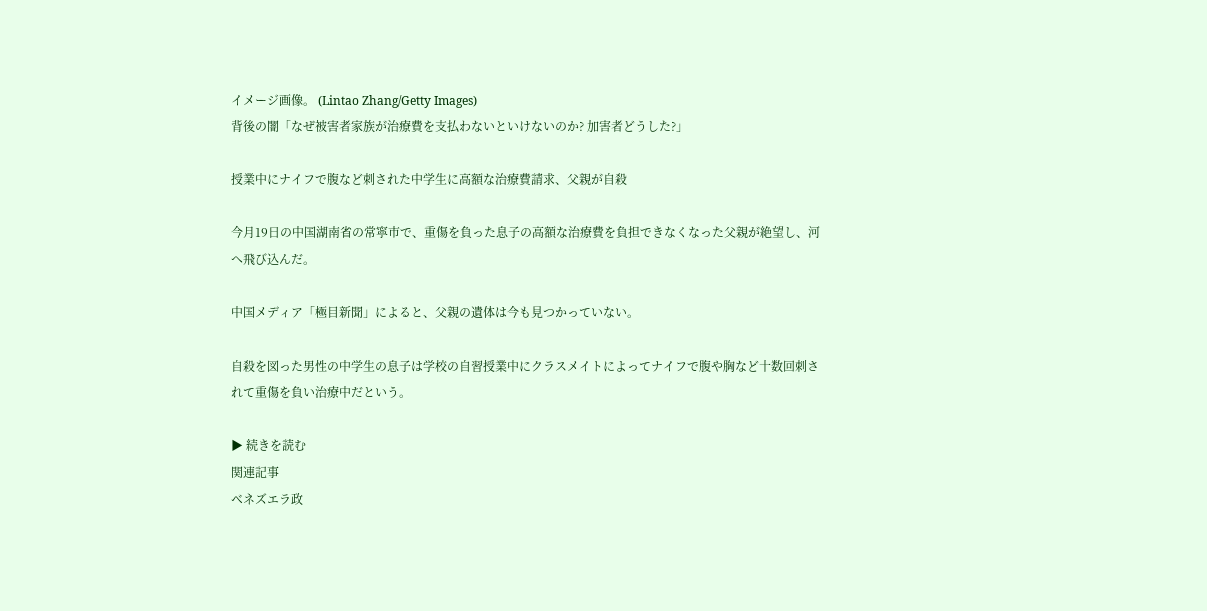イメージ画像。 (Lintao Zhang/Getty Images)
背後の闇「なぜ被害者家族が治療費を支払わないといけないのか? 加害者どうした?」

授業中にナイフで腹など刺された中学生に高額な治療費請求、父親が自殺

今月19日の中国湖南省の常寧市で、重傷を負った息子の高額な治療費を負担できなくなった父親が絶望し、河へ飛び込んだ。

中国メディア「極目新聞」によると、父親の遺体は今も見つかっていない。

自殺を図った男性の中学生の息子は学校の自習授業中にクラスメイトによってナイフで腹や胸など十数回刺されて重傷を負い治療中だという。

▶ 続きを読む
関連記事
ベネズエラ政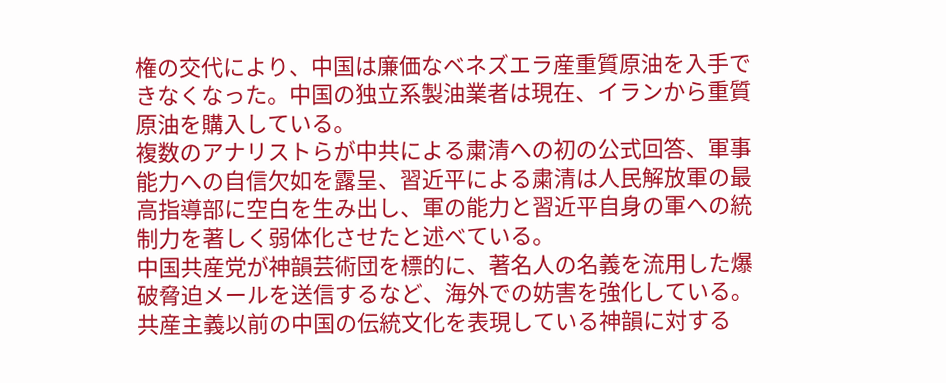権の交代により、中国は廉価なベネズエラ産重質原油を入手できなくなった。中国の独立系製油業者は現在、イランから重質原油を購入している。
複数のアナリストらが中共による粛清への初の公式回答、軍事能力への自信欠如を露呈、習近平による粛清は人民解放軍の最高指導部に空白を生み出し、軍の能力と習近平自身の軍への統制力を著しく弱体化させたと述べている。
中国共産党が神韻芸術団を標的に、著名人の名義を流用した爆破脅迫メールを送信するなど、海外での妨害を強化している。共産主義以前の中国の伝統文化を表現している神韻に対する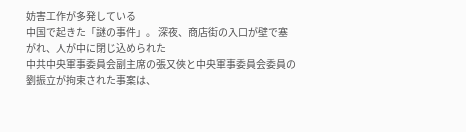妨害工作が多発している
中国で起きた「謎の事件」。 深夜、商店街の入口が壁で塞がれ、人が中に閉じ込められた
中共中央軍事委員会副主席の張又俠と中央軍事委員会委員の劉振立が拘束された事案は、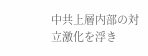中共上層内部の対立激化を浮き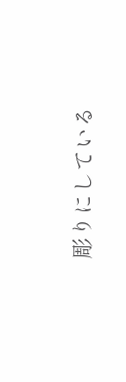彫りにしている